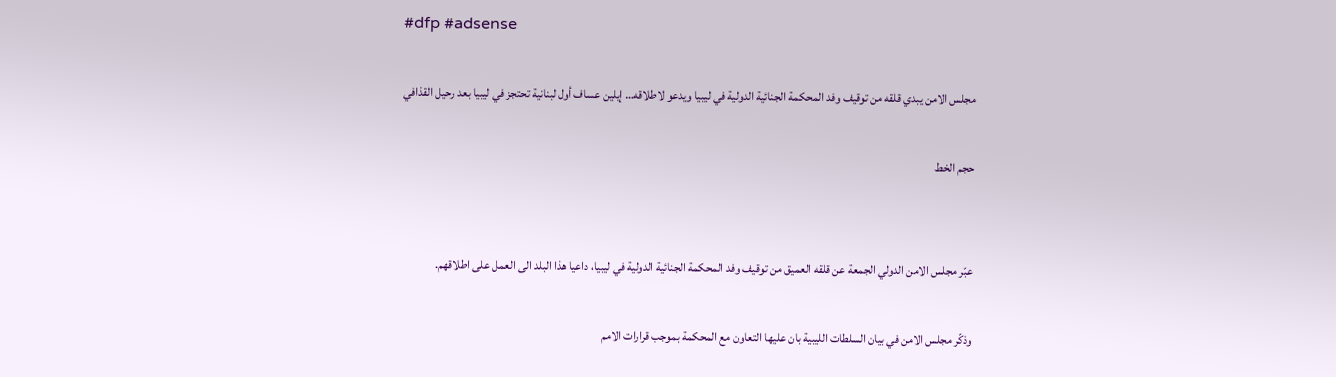#dfp #adsense

مجلس الامن يبدي قلقه من توقيف وفد المحكمة الجنائية الدولية في ليبيا ويدعو لاطلاقه… إيلين عساف أول لبنانية تحتجز في ليبيا بعد رحيل القذافي

حجم الخط


عبّر مجلس الامن الدولي الجمعة عن قلقه العميق من توقيف وفد المحكمة الجنائية الدولية في ليبيا، داعيا هذا البلد الى العمل على اطلاقهم.

وذكّر مجلس الامن في بيان السلطات الليبية بان عليها التعاون مع المحكمة بموجب قرارات الامم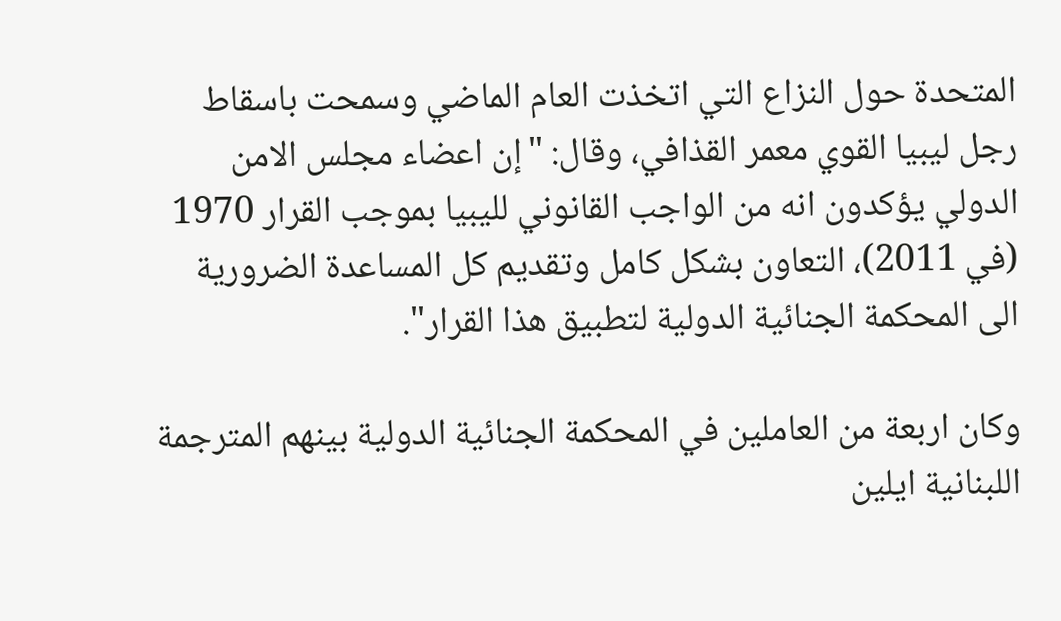المتحدة حول النزاع التي اتخذت العام الماضي وسمحت باسقاط رجل ليبيا القوي معمر القذافي، وقال: "إن اعضاء مجلس الامن الدولي يؤكدون انه من الواجب القانوني لليبيا بموجب القرار 1970 (في 2011)، التعاون بشكل كامل وتقديم كل المساعدة الضرورية الى المحكمة الجنائية الدولية لتطبيق هذا القرار".

وكان اربعة من العاملين في المحكمة الجنائية الدولية بينهم المترجمة اللبنانية ايلين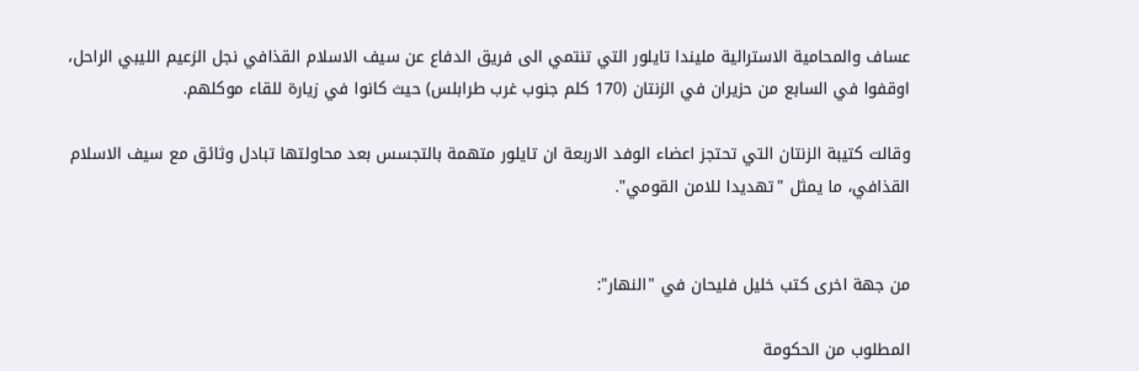عساف والمحامية الاسترالية مليندا تايلور التي تنتمي الى فريق الدفاع عن سيف الاسلام القذافي نجل الزعيم الليبي الراحل، اوقفوا في السابع من حزيران في الزنتان (170 كلم جنوب غرب طرابلس) حيث كانوا في زيارة للقاء موكلهم.

وقالت كتيبة الزنتان التي تحتجز اعضاء الوفد الاربعة ان تايلور متهمة بالتجسس بعد محاولتها تبادل وثائق مع سيف الاسلام القذافي، ما يمثل "تهديدا للامن القومي".


من جهة اخرى كتب خليل فليحان في "النهار":

المطلوب من الحكومة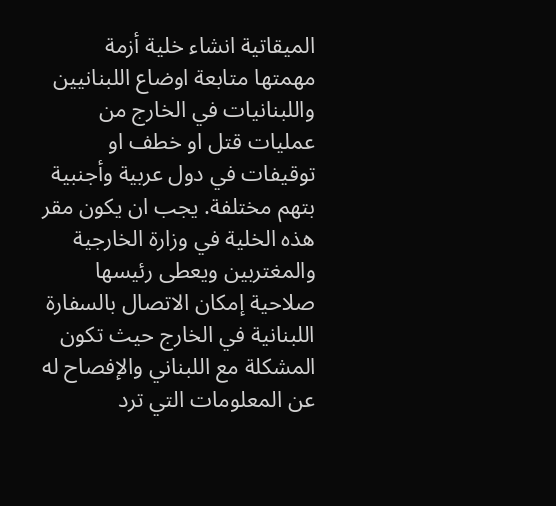الميقاتية انشاء خلية أزمة مهمتها متابعة اوضاع اللبنانيين واللبنانيات في الخارج من عمليات قتل او خطف او توقيفات في دول عربية وأجنبية بتهم مختلفة. يجب ان يكون مقر هذه الخلية في وزارة الخارجية والمغتربين ويعطى رئيسها صلاحية إمكان الاتصال بالسفارة اللبنانية في الخارج حيث تكون المشكلة مع اللبناني والإفصاح له عن المعلومات التي ترد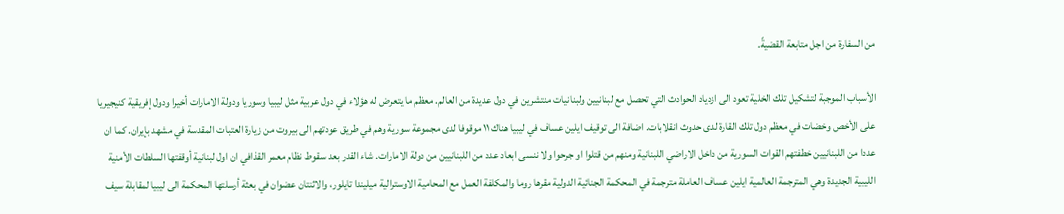من السفارة من اجل متابعة القضيةً.

الأسباب الموجبة لتشكيل تلك الخلية تعود الى ازدياد الحوادث التي تحصل مع لبنانيين ولبنانيات منتشرين في دول عديدة من العالم. معظم ما يتعرض له هؤلاء في دول عربية مثل ليبيا وسوريا ودولة الامارات أخيرا ودول إفريقية كنيجيريا على الأخص وخضات في معظم دول تلك القارة لدى حدوث انقلابات. اضافة الى توقيف ايلين عساف في ليبيا هناك ١١ موقوفا لدى مجموعة سورية وهم في طريق عودتهم الى بيروت من زيارة العتبات المقدسة في مشهد بإيران. كما ان عددا من اللبنانيين خطفتهم القوات السورية من داخل الاراضي اللبنانية ومنهم من قتلوا او جرحوا ولا ننسى ابعاد عدد من اللبنانيين من دولة الامارات. شاء القدر بعد سقوط نظام معمر القذافي ان اول لبنانية أوقفتها السلطات الأمنية الليبية الجديدة وهي المترجمة العالمية ايلين عساف العاملة مترجمة في المحكمة الجنائية الدولية مقرها روما والمكلفة العمل مع المحامية الاوسترالية ميليندا تايلور، والاثنتان عضوان في بعثة أرسلتها المحكمة الى ليبيا لمقابلة سيف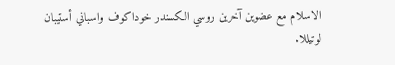الاسلام مع عضوين آخرين روسي الكسندر خوداكوف واسباني أستيبان لوتيللا.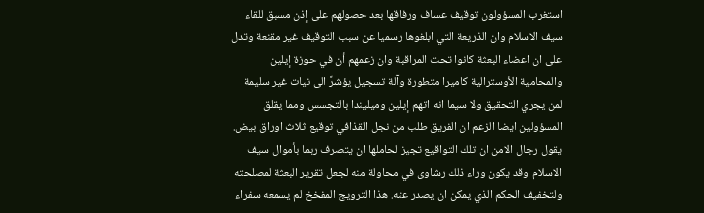استغرب المسؤولون توقيف عساف ورفاقها بعد حصولهم على إذن مسبق للقاء سيف الاسلام وان الذريعة التي ابلغوها رسميا عن سبب التوقيف غير مقنعة وتدل على ان اعضاء البعثة كانوا تحت المراقبة وان زعمهم أن في حوزة إيلين والمحامية الأوسترالية كاميرا متطورة وآلة تسجيل يؤشرً الى نيات غير سليمة لمن يجري التحقيق ولا سيما انه اتهم إيلين وميليندا بالتجسس ومما يقلق المسؤولين ايضا الزعم ان الفريق طلب من نجل القذافي توقيع ثلاث اوراق بيض. يقول رجال الامن ان تلك التواقيع تجيز لحاملها ان يتصرف ربما بأموال سيف الاسلام وقد يكون وراء ذلك رشاوى في محاولة منه لجعل تقرير البعثة لمصلحته ولتخفيف الحكم الذي يمكن ان يصدر عنه. هذا الترويج المفخخ لم يسمعه سفراء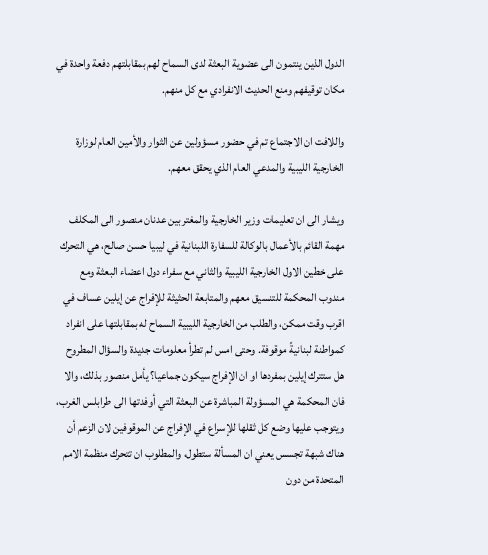الدول الذين ينتمون الى عضوية البعثة لدى السماح لهم بمقابلتهم دفعة واحدة في مكان توقيفهم ومنع الحديث الانفرادي مع كل منهم.

واللافت ان الاجتماع تم في حضور مسؤولين عن الثوار والأمين العام لوزارة الخارجية الليبية والمدعي العام الذي يحقق معهم.

ويشار الى ان تعليمات وزير الخارجية والمغتربين عدنان منصور الى المكلف مهمة القائم بالأعمال بالوكالة للسفارة اللبنانية في ليبيا حسن صالح، هي التحرك على خطين الاول الخارجية الليبية والثاني مع سفراء دول اعضاء البعثة ومع مندوب المحكمة للتنسيق معهم والمتابعة الحثيثة للإفراج عن إيلين عساف في اقرب وقت ممكن، والطلب من الخارجية الليبية السماح له بمقابلتها على انفراد كمواطنة لبنانيةً موقوفة. وحتى امس لم تطرأ معلومات جديدة والسؤال المطروح هل ستترك إيلين بمفردها او ان الإفراج سيكون جماعيا؟ يأمل منصور بذلك، والا فان المحكمة هي المسؤولة المباشرة عن البعثة التي أوفدتها الى طرابلس الغرب، ويتوجب عليها وضع كل ثقلها للإسراع في الإفراج عن الموقوفين لان الزعم أن هناك شبهة تجسس يعني ان المسألة ستطول، والمطلوب ان تتحرك منظمة الامم المتحدة من دون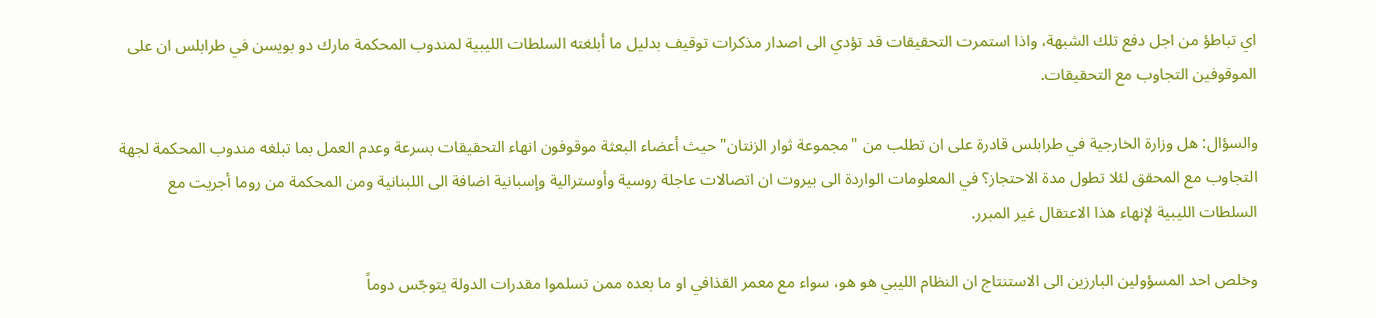اي تباطؤ من اجل دفع تلك الشبهة، واذا استمرت التحقيقات قد تؤدي الى اصدار مذكرات توقيف بدليل ما أبلغته السلطات الليبية لمندوب المحكمة مارك دو بويسن في طرابلس ان على الموقوفين التجاوب مع التحقيقات.

والسؤال: هل وزارة الخارجية في طرابلس قادرة على ان تطلب من "مجموعة ثوار الزنتان" حيث أعضاء البعثة موقوفون انهاء التحقيقات بسرعة وعدم العمل بما تبلغه مندوب المحكمة لجهة التجاوب مع المحقق لئلا تطول مدة الاحتجاز؟ في المعلومات الواردة الى بيروت ان اتصالات عاجلة روسية وأوسترالية وإسبانية اضافة الى اللبنانية ومن المحكمة من روما أجريت مع السلطات الليبية لإنهاء هذا الاعتقال غير المبرر.

وخلص احد المسؤولين البارزين الى الاستنتاج ان النظام الليبي هو هو، سواء مع معمر القذافي او ما بعده ممن تسلموا مقدرات الدولة يتوجّس دوماً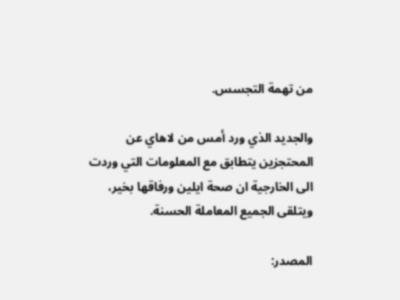من تهمة التجسس.

والجديد الذي ورد أمس من لاهاي عن المحتجزين يتطابق مع المعلومات التي وردت الى الخارجية ان صحة ايلين ورفاقها بخير، ويتلقى الجميع المعاملة الحسنة.

المصدر: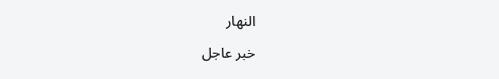النهار

خبر عاجل